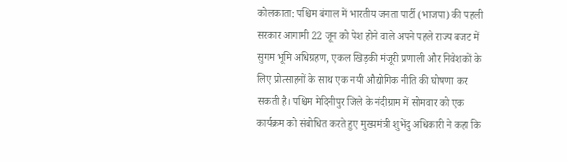कोलकाता: पश्चिम बंगाल में भारतीय जनता पार्टी (भाजपा) की पहली सरकार आगामी 22 जून को पेश होने वाले अपने पहले राज्य बजट में सुगम भूमि अधिग्रहण, एकल खिड़की मंजूरी प्रणाली और निवेशकों के लिए प्रोत्साहनों के साथ एक नयी औद्योगिक नीति की घोषणा कर सकती है। पश्चिम मेदिनीपुर जिले के नंदीग्राम में सोमवार को एक कार्यक्रम को संबोधित करते हुए मुख्यमंत्री शुभेंदु अधिकारी ने कहा कि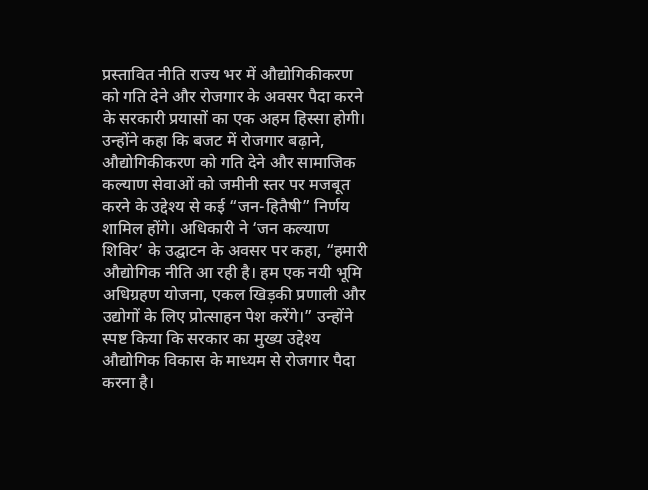प्रस्तावित नीति राज्य भर में औद्योगिकीकरण को गति देने और रोजगार के अवसर पैदा करने के सरकारी प्रयासों का एक अहम हिस्सा होगी।
उन्होंने कहा कि बजट में रोजगार बढ़ाने, औद्योगिकीकरण को गति देने और सामाजिक कल्याण सेवाओं को जमीनी स्तर पर मजबूत करने के उद्देश्य से कई “जन-हितैषी” निर्णय शामिल होंगे। अधिकारी ने ‘जन कल्याण शिविर’ के उद्घाटन के अवसर पर कहा, “हमारी औद्योगिक नीति आ रही है। हम एक नयी भूमि अधिग्रहण योजना, एकल खिड़की प्रणाली और उद्योगों के लिए प्रोत्साहन पेश करेंगे।” उन्होंने स्पष्ट किया कि सरकार का मुख्य उद्देश्य औद्योगिक विकास के माध्यम से रोजगार पैदा करना है।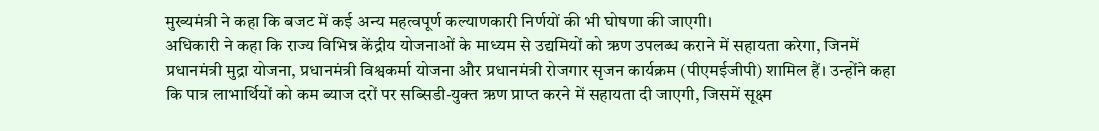मुख्यमंत्री ने कहा कि बजट में कई अन्य महत्वपूर्ण कल्याणकारी निर्णयों की भी घोषणा की जाएगी।
अधिकारी ने कहा कि राज्य विभिन्न केंद्रीय योजनाओं के माध्यम से उद्यमियों को ऋण उपलब्ध कराने में सहायता करेगा, जिनमें प्रधानमंत्री मुद्रा योजना, प्रधानमंत्री विश्वकर्मा योजना और प्रधानमंत्री रोजगार सृजन कार्यक्रम (पीएमईजीपी) शामिल हैं। उन्होंने कहा कि पात्र लाभार्थियों को कम ब्याज दरों पर सब्सिडी-युक्त ऋण प्राप्त करने में सहायता दी जाएगी, जिसमें सूक्ष्म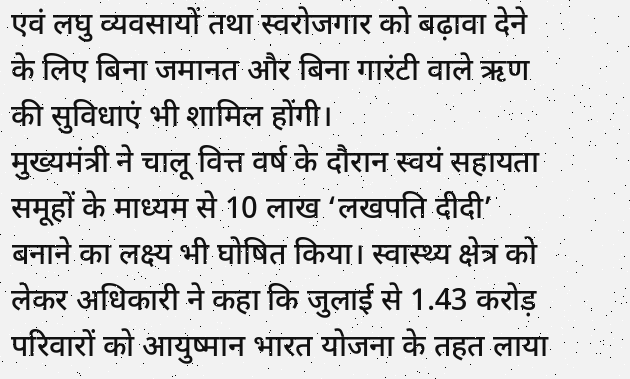एवं लघु व्यवसायों तथा स्वरोजगार को बढ़ावा देने के लिए बिना जमानत और बिना गारंटी वाले ऋण की सुविधाएं भी शामिल होंगी।
मुख्यमंत्री ने चालू वित्त वर्ष के दौरान स्वयं सहायता समूहों के माध्यम से 10 लाख ‘लखपति दीदी’ बनाने का लक्ष्य भी घोषित किया। स्वास्थ्य क्षेत्र को लेकर अधिकारी ने कहा कि जुलाई से 1.43 करोड़ परिवारों को आयुष्मान भारत योजना के तहत लाया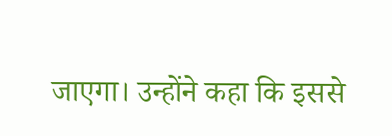जाएगा। उन्होंने कहा कि इससे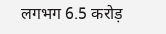लगभग 6.5 करोड़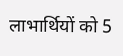लाभार्थियों को 5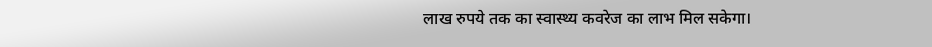लाख रुपये तक का स्वास्थ्य कवरेज का लाभ मिल सकेगा।